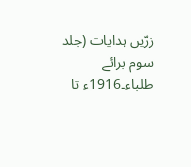زرّیں ہدایات (جلد سوم برائے طلباء۔1916ء تا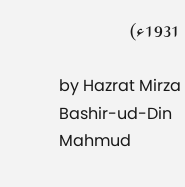1931ء)

by Hazrat Mirza Bashir-ud-Din Mahmud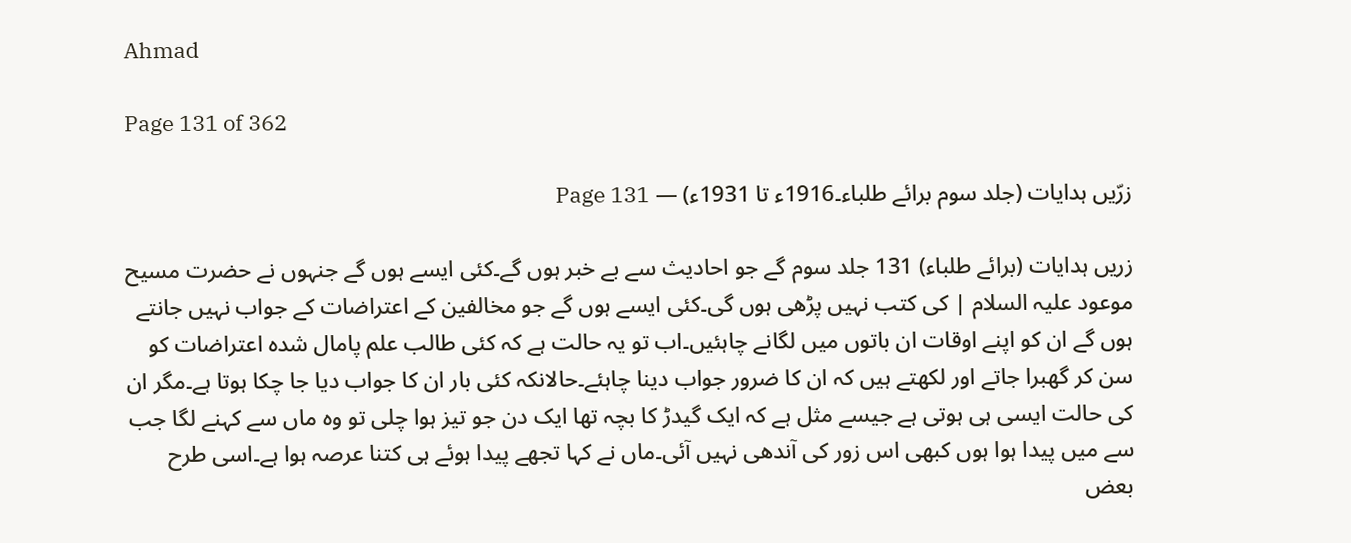Ahmad

Page 131 of 362

زرّیں ہدایات (جلد سوم برائے طلباء۔1916ء تا 1931ء) — Page 131

زریں ہدایات (برائے طلباء) 131 جلد سوم گے جو احادیث سے بے خبر ہوں گے۔کئی ایسے ہوں گے جنہوں نے حضرت مسیح موعود علیہ السلام | کی کتب نہیں پڑھی ہوں گی۔کئی ایسے ہوں گے جو مخالفین کے اعتراضات کے جواب نہیں جانتے ہوں گے ان کو اپنے اوقات ان باتوں میں لگانے چاہئیں۔اب تو یہ حالت ہے کہ کئی طالب علم پامال شدہ اعتراضات کو سن کر گھبرا جاتے اور لکھتے ہیں کہ ان کا ضرور جواب دینا چاہئے۔حالانکہ کئی بار ان کا جواب دیا جا چکا ہوتا ہے۔مگر ان کی حالت ایسی ہی ہوتی ہے جیسے مثل ہے کہ ایک گیدڑ کا بچہ تھا ایک دن جو تیز ہوا چلی تو وہ ماں سے کہنے لگا جب سے میں پیدا ہوا ہوں کبھی اس زور کی آندھی نہیں آئی۔ماں نے کہا تجھے پیدا ہوئے ہی کتنا عرصہ ہوا ہے۔اسی طرح بعض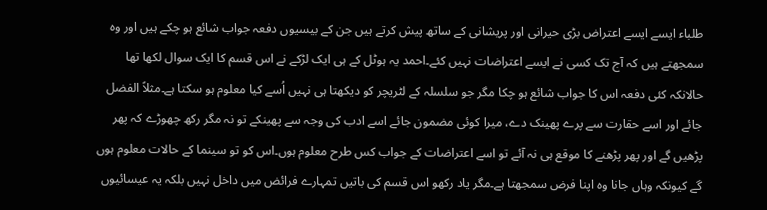طلباء ایسے ایسے اعتراض بڑی حیرانی اور پریشانی کے ساتھ پیش کرتے ہیں جن کے بیسیوں دفعہ جواب شائع ہو چکے ہیں اور وہ سمجھتے ہیں کہ آج تک کسی نے ایسے اعتراضات نہیں کئے۔احمد یہ ہوٹل کے ہی ایک لڑکے نے اس قسم کا ایک سوال لکھا تھا حالانکہ کئی دفعہ اس کا جواب شائع ہو چکا مگر جو سلسلہ کے لٹریچر کو دیکھتا ہی نہیں اُسے کیا معلوم ہو سکتا ہے۔مثلاً الفضل جائے اور اسے حقارت سے پرے پھینک دے، میرا کوئی مضمون جائے اسے ادب کی وجہ سے پھینکے تو نہ مگر رکھ چھوڑے کہ پھر پڑھیں گے اور پھر پڑھنے کا موقع ہی نہ آئے تو اسے اعتراضات کے جواب کس طرح معلوم ہوں۔اس کو تو سینما کے حالات معلوم ہوں گے کیونکہ وہاں جانا وہ اپنا فرض سمجھتا ہے۔مگر یاد رکھو اس قسم کی باتیں تمہارے فرائض میں داخل نہیں بلکہ یہ عیسائیوں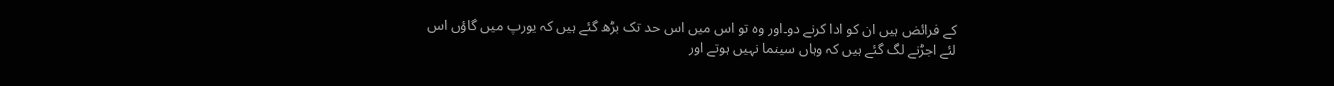کے فرائض ہیں ان کو ادا کرنے دو۔اور وہ تو اس میں اس حد تک بڑھ گئے ہیں کہ یورپ میں گاؤں اس لئے اجڑنے لگ گئے ہیں کہ وہاں سینما نہیں ہوتے اور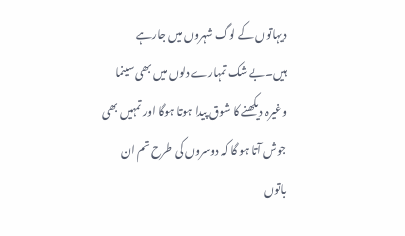دیہاتوں کے لوگ شہروں میں جارہے ہیں۔بے شک تمہارے دلوں میں بھی سینما وغیرہ دیکھنے کا شوق پیدا ہوتا ہوگا اور تمہیں بھی جوش آتا ہو گا کہ دوسروں کی طرح تم ان باتوں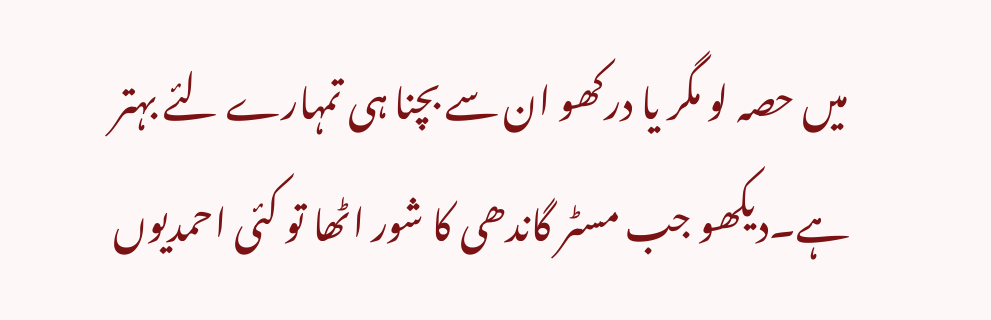میں حصہ لو مگر یا درکھو ان سے بچنا ہی تمہارے لئے بہتر ہے۔دیکھو جب مسٹر گاندھی کا شور اٹھا تو کئی احمدیوں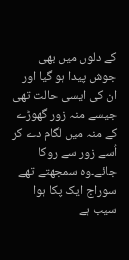کے دلوں میں بھی جوش پیدا ہو گیا اور ان کی ایسی حالت تھی جیسے منہ زور گھوڑے کے منہ میں لگام دے کر اُسے زور سے روکا جائے۔وہ سمجھتے تھے سوراج ایک پکا ہوا سیب ہے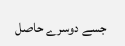جسے دوسرے حاصل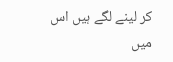کر لینے لگے ہیں اس میں